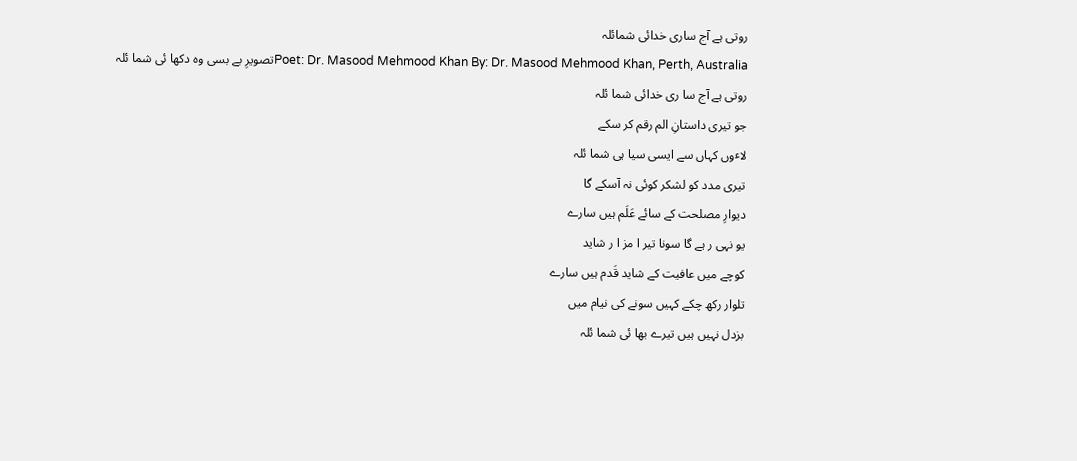روتی ہے آج ساری خدائی شمائلہ
Poet: Dr. Masood Mehmood Khan By: Dr. Masood Mehmood Khan, Perth, Australiaتصویرِ بے بسی وہ دكھا ئی شما ئلہ
روتی ہے آج سا ری خدائی شما ئلہ
جو تیری داستانِ الم رقم كر سکے
لاٴوں كہاں سے ایسی سیا ہی شما ئلہ
تیری مدد كو لشکر كوئی نہ آسکے گا
دیوارِ مصلحت كے سائے عَلَم ہیں سارے
یو نہی ر ہے گا سونا تیر ا مز ا ر شاید
كوچے میں عافیت كے شاید قَدم ہیں سارے
تلوار ركھ چکے كہیں سونے كی نیام میں
بزدل نہیں ہیں تیرے بھا ئی شما ئلہ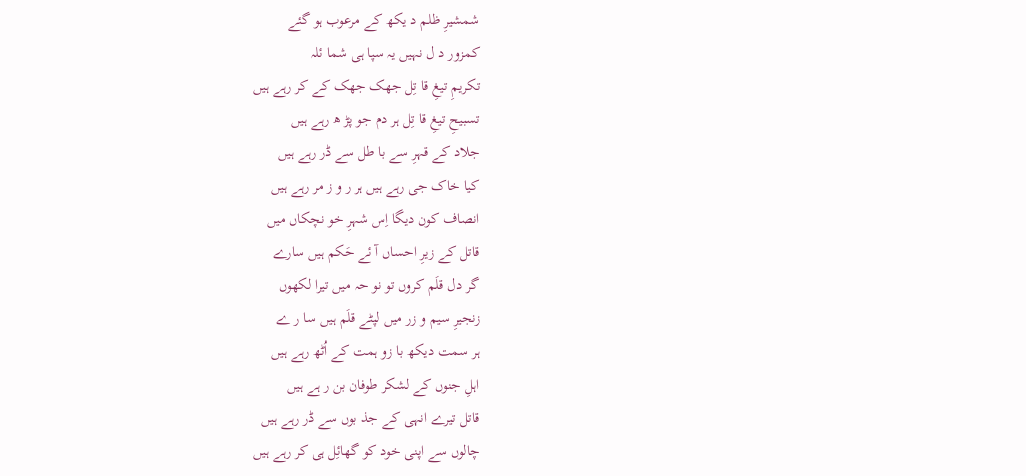شمشیرِ ظلم د یکھ كے مرعوب ہو گئے
كمزور د ل نہیں یہ سپا ہی شما ئلہ
تکریمِ تیغِ قا تِل جھک جھک كے کر رہے ہیں
تسبیحِ تیغِ قا تِل ہر دم جو پڑ ھ رہے ہیں
جلاد كے قہرِ سے با طل سے ڈر رہے ہیں
كیا خاک جی رہے ہیں ہر ر و ز مر رہے ہیں
انصاف كون دیگا اِس شہرِ خو نچکاں میں
قاتل كے زیرِ احساں آ ئے حَکم ہیں سارے
گر دل قلَم كروں تو نو حہ میں تیرا لكھوں
زنجیرِ سیم و زر میں لپٹے قلَم ہیں سا ر ے
ہر سمت دیکھ با زو ہمت كے اُٹھ رہے ہیں
اہلِ جنوں كے لشکر طوفان بن ر ہے ہیں
قاتل تیرے انہی كے جذ بوں سے ڈر رہے ہیں
چالوں سے اپنی خود كو گھائِل ہی كر رہے ہیں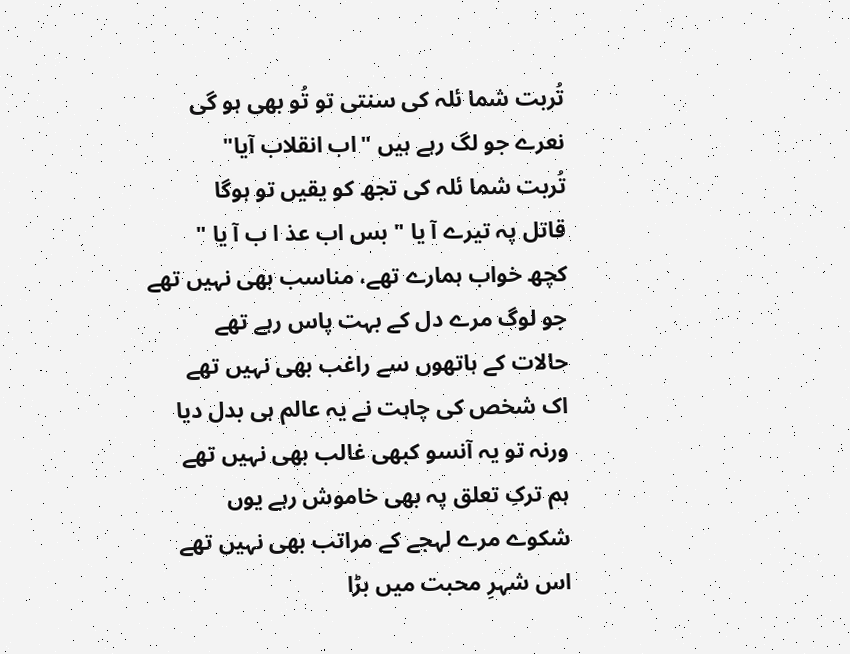تُربت شما ئلہ كی سنتی تو تُو بھی ہو گی
نعرے جو لگ رہے ہیں "اب انقلاب آیا"
تُربت شما ئلہ كی تجھ كو یقیں تو ہوگا
قاتل پہ تیرے آ یا " بس اب عذ ا ب آ یا "
کچھ خواب ہمارے تھے، مناسب بھی نہیں تھے
جو لوگ مرے دل کے بہت پاس رہے تھے
حالات کے ہاتھوں سے راغب بھی نہیں تھے
اک شخص کی چاہت نے یہ عالم ہی بدل دیا
ورنہ تو یہ آنسو کبھی غالب بھی نہیں تھے
ہم ترکِ تعلق پہ بھی خاموش رہے یوں
شکوے مرے لہجے کے مراتب بھی نہیں تھے
اس شہرِ محبت میں بڑا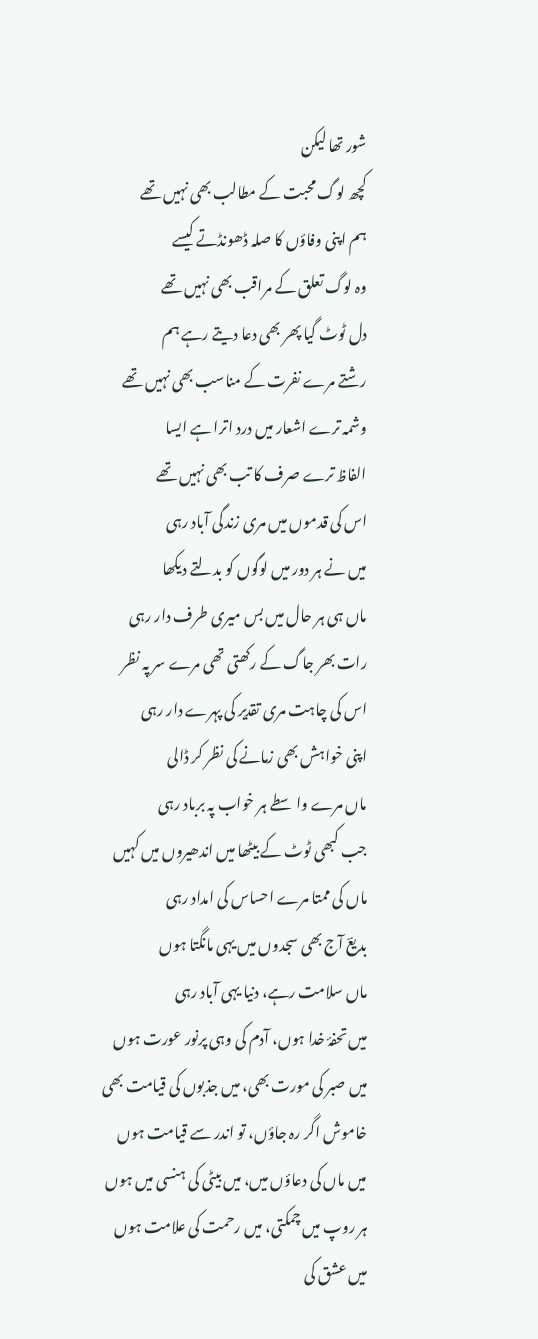شور تھا لیکن
کچھ لوگ محبت کے مطالب بھی نہیں تھے
ہم اپنی وفاؤں کا صلہ ڈھونڈتے کیسے
وہ لوگ تعلق کے مراقب بھی نہیں تھے
دل ٹوٹ گیا پھر بھی دعا دیتے رہے ہم
رشتے مرے نفرت کے مناسب بھی نہیں تھے
وشمہ ترے اشعار میں درد اترا ہے ایسا
الفاظ ترے صرف کا تب بھی نہیں تھے
اس کی قدموں میں مری زندگی آباد رہی
میں نے ہر دور میں لوگوں کو بدلتے دیکھا
ماں ہی ہر حال میں بس میری طرف دار رہی
رات بھر جاگ کے رکھتی تھی مرے سر پہ نظر
اس کی چاہت مری تقدیر کی پہرے دار رہی
اپنی خواہش بھی زمانے کی نظر کر ڈالی
ماں مرے واسطے ہر خواب پہ برباد رہی
جب کبھی ٹوٹ کے بیٹھا میں اندھیروں میں کہیں
ماں کی ممتا مرے احساس کی امداد رہی
بدیعؔ آج بھی سجدوں میں یہی مانگتا ہوں
ماں سلامت رہے، دنیا یہی آباد رہی
میں تحفۂ خدا ہوں، آدم کی وہی پرنور عورت ہوں
میں صبر کی مورت بھی، میں جذبوں کی قیامت بھی
خاموش اگر رہ جاؤں، تو اندر سے قیامت ہوں
میں ماں کی دعاؤں میں، میں بیٹی کی ہنسی میں ہوں
ہر روپ میں چمکتی، میں رحمت کی علامت ہوں
میں عشق کی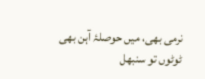نرمی بھی، میں حوصلۂ آہن بھی
ٹوٹوں تو سنبھل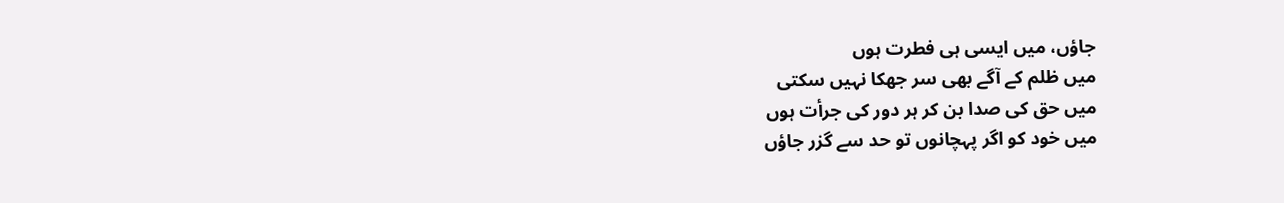جاؤں، میں ایسی ہی فطرت ہوں
میں ظلم کے آگے بھی سر جھکا نہیں سکتی
میں حق کی صدا بن کر ہر دور کی جرأت ہوں
میں خود کو اگر پہچانوں تو حد سے گزر جاؤں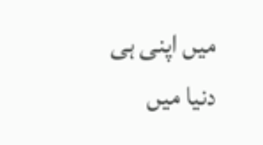میں اپنی ہی دنیا میں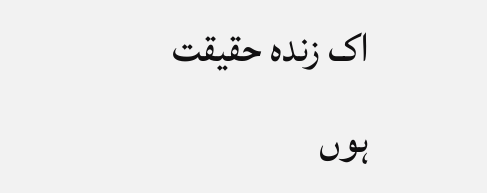اک زندہ حقیقت ہوں